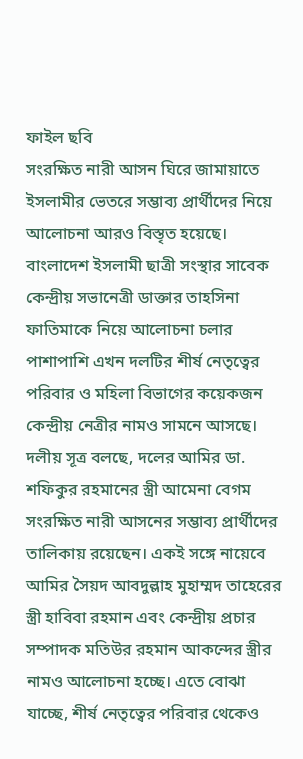ফাইল ছবি
সংরক্ষিত নারী আসন ঘিরে জামায়াতে ইসলামীর ভেতরে সম্ভাব্য প্রার্থীদের নিয়ে আলোচনা আরও বিস্তৃত হয়েছে। বাংলাদেশ ইসলামী ছাত্রী সংস্থার সাবেক কেন্দ্রীয় সভানেত্রী ডাক্তার তাহসিনা ফাতিমাকে নিয়ে আলোচনা চলার পাশাপাশি এখন দলটির শীর্ষ নেতৃত্বের পরিবার ও মহিলা বিভাগের কয়েকজন কেন্দ্রীয় নেত্রীর নামও সামনে আসছে।
দলীয় সূত্র বলছে, দলের আমির ডা. শফিকুর রহমানের স্ত্রী আমেনা বেগম সংরক্ষিত নারী আসনের সম্ভাব্য প্রার্থীদের তালিকায় রয়েছেন। একই সঙ্গে নায়েবে আমির সৈয়দ আবদুল্লাহ মুহাম্মদ তাহেরের স্ত্রী হাবিবা রহমান এবং কেন্দ্রীয় প্রচার সম্পাদক মতিউর রহমান আকন্দের স্ত্রীর নামও আলোচনা হচ্ছে। এতে বোঝা যাচ্ছে, শীর্ষ নেতৃত্বের পরিবার থেকেও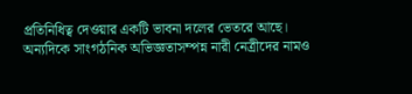প্রতিনিধিত্ব দেওয়ার একটি ভাবনা দলের ভেতরে আছে।
অন্যদিকে সাংগঠনিক অভিজ্ঞতাসম্পন্ন নারী নেত্রীদের নামও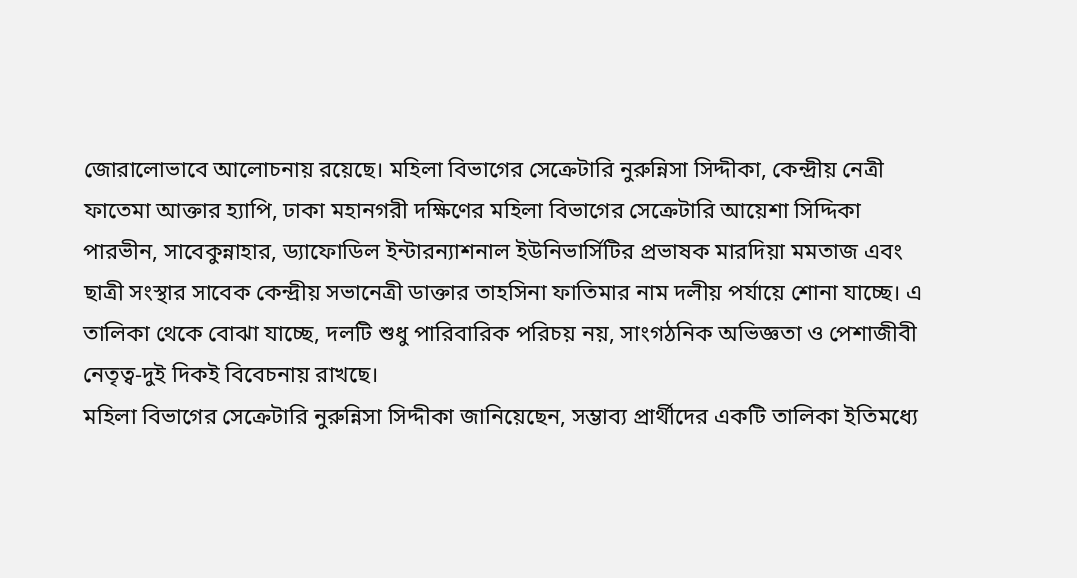জোরালোভাবে আলোচনায় রয়েছে। মহিলা বিভাগের সেক্রেটারি নুরুন্নিসা সিদ্দীকা, কেন্দ্রীয় নেত্রী ফাতেমা আক্তার হ্যাপি, ঢাকা মহানগরী দক্ষিণের মহিলা বিভাগের সেক্রেটারি আয়েশা সিদ্দিকা পারভীন, সাবেকুন্নাহার, ড্যাফোডিল ইন্টারন্যাশনাল ইউনিভার্সিটির প্রভাষক মারদিয়া মমতাজ এবং ছাত্রী সংস্থার সাবেক কেন্দ্রীয় সভানেত্রী ডাক্তার তাহসিনা ফাতিমার নাম দলীয় পর্যায়ে শোনা যাচ্ছে। এ তালিকা থেকে বোঝা যাচ্ছে, দলটি শুধু পারিবারিক পরিচয় নয়, সাংগঠনিক অভিজ্ঞতা ও পেশাজীবী নেতৃত্ব-দুই দিকই বিবেচনায় রাখছে।
মহিলা বিভাগের সেক্রেটারি নুরুন্নিসা সিদ্দীকা জানিয়েছেন, সম্ভাব্য প্রার্থীদের একটি তালিকা ইতিমধ্যে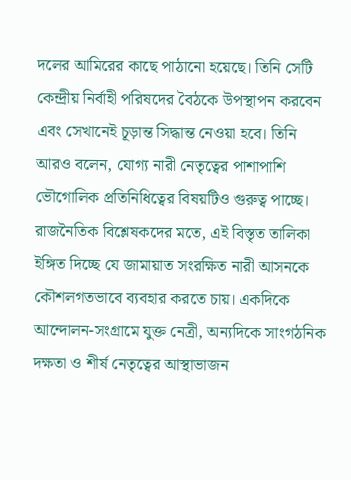দলের আমিরের কাছে পাঠানো হয়েছে। তিনি সেটি কেন্দ্রীয় নির্বাহী পরিষদের বৈঠকে উপস্থাপন করবেন এবং সেখানেই চূড়ান্ত সিদ্ধান্ত নেওয়া হবে। তিনি আরও বলেন, যোগ্য নারী নেতৃত্বের পাশাপাশি ভৌগোলিক প্রতিনিধিত্বের বিষয়টিও গুরুত্ব পাচ্ছে।
রাজনৈতিক বিশ্লেষকদের মতে, এই বিস্তৃত তালিকা ইঙ্গিত দিচ্ছে যে জামায়াত সংরক্ষিত নারী আসনকে কৌশলগতভাবে ব্যবহার করতে চায়। একদিকে আন্দোলন-সংগ্রামে যুক্ত নেত্রী, অন্যদিকে সাংগঠনিক দক্ষতা ও শীর্ষ নেতৃত্বের আস্থাভাজন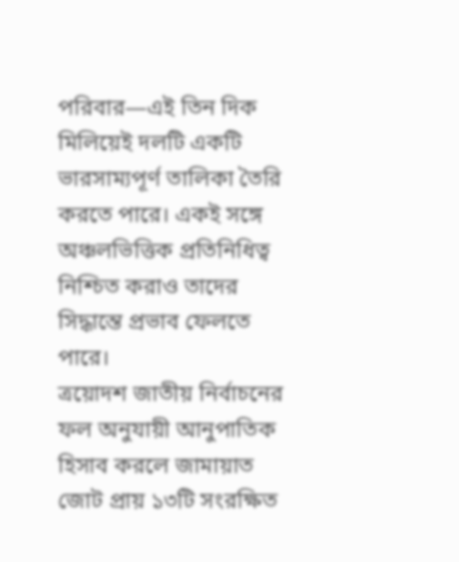পরিবার—এই তিন দিক মিলিয়েই দলটি একটি ভারসাম্যপূর্ণ তালিকা তৈরি করতে পারে। একই সঙ্গে অঞ্চলভিত্তিক প্রতিনিধিত্ব নিশ্চিত করাও তাদের সিদ্ধান্তে প্রভাব ফেলতে পারে।
ত্রয়োদশ জাতীয় নির্বাচনের ফল অনুযায়ী আনুপাতিক হিসাব করলে জামায়াত জোট প্রায় ১৩টি সংরক্ষিত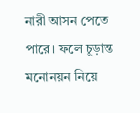নারী আসন পেতে পারে। ফলে চূড়ান্ত মনোনয়ন নিয়ে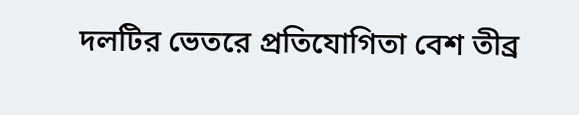দলটির ভেতরে প্রতিযোগিতা বেশ তীব্র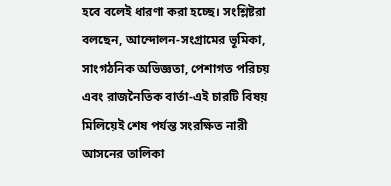হবে বলেই ধারণা করা হচ্ছে। সংশ্লিষ্টরা বলছেন, আন্দোলন-সংগ্রামের ভূমিকা, সাংগঠনিক অভিজ্ঞতা, পেশাগত পরিচয় এবং রাজনৈতিক বার্তা-এই চারটি বিষয় মিলিয়েই শেষ পর্যন্ত সংরক্ষিত নারী আসনের তালিকা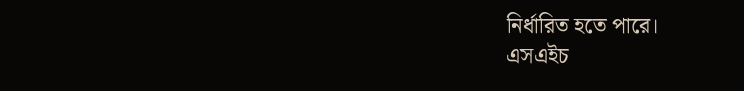নির্ধারিত হতে পারে।
এসএইচ